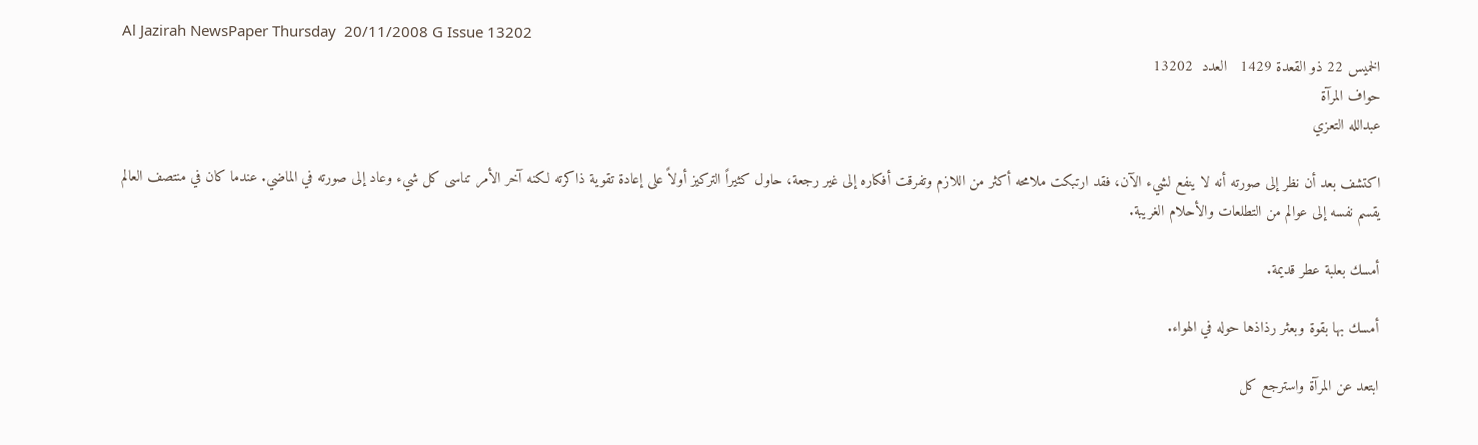Al Jazirah NewsPaper Thursday  20/11/2008 G Issue 13202
الخميس 22 ذو القعدة 1429   العدد  13202
حواف المرآة
عبدالله التعزي

اكتشف بعد أن نظر إلى صورته أنه لا ينفع لشيء الآن، فقد ارتبكت ملامحه أكثر من اللازم وتفرقت أفكاره إلى غير رجعة، حاول كثيراً التركيز أولاً على إعادة تقوية ذاكرته لكنه آخر الأمر تناسى كل شيء وعاد إلى صورته في الماضي. عندما كان في منتصف العالم يقسم نفسه إلى عوالم من التطلعات والأحلام الغريبة.

أمسك بعلبة عطر قديمة.

أمسك بها بقوة وبعثر رذاذها حوله في الهواء.

ابتعد عن المرآة واسترجع كل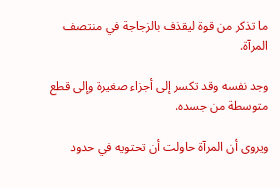ما تذكر من قوة ليقذف بالزجاجة في منتصف المرآة.

وجد نفسه وقد تكسر إلى أجزاء صغيرة وإلى قطع متوسطة من جسده.

ويروى أن المرآة حاولت أن تحتويه في حدود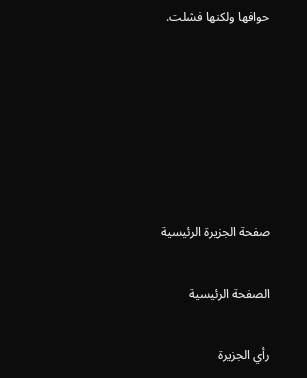حوافها ولكنها فشلت.






صفحة الجزيرة الرئيسية

الصفحة الرئيسية

رأي الجزيرة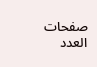صفحات العدد